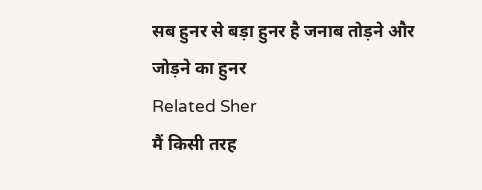सब हुनर से बड़ा हुनर है जनाब तोड़ने और जोड़ने का हुनर
Related Sher
मैं किसी तरह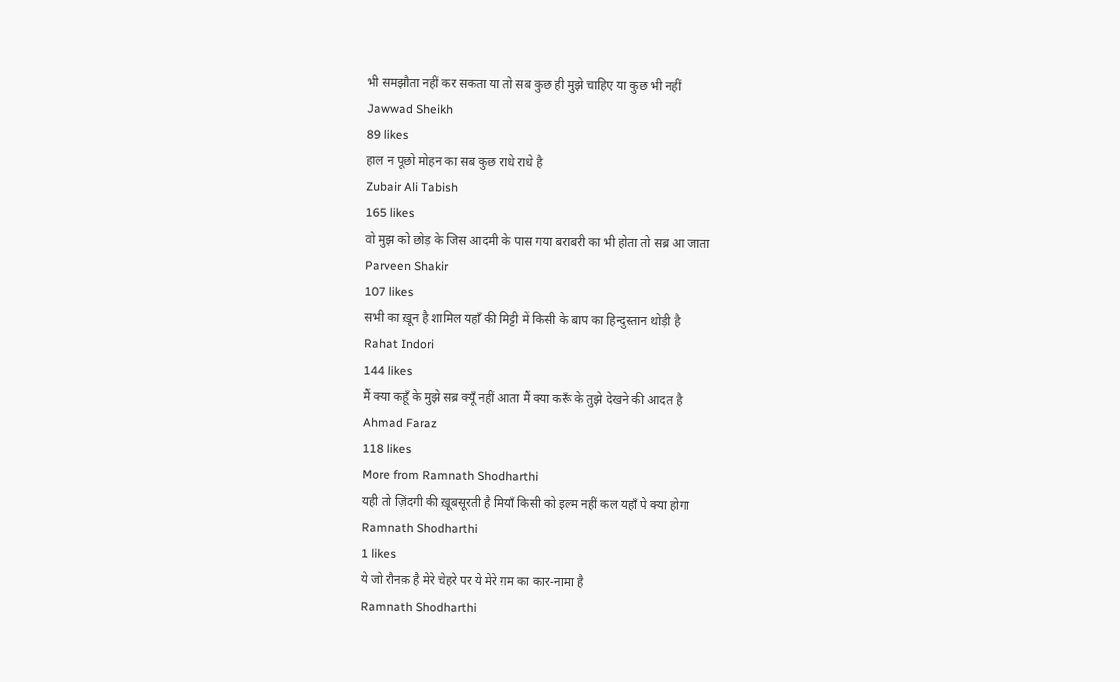भी समझौता नहीं कर सकता या तो सब कुछ ही मुझे चाहिए या कुछ भी नहीं
Jawwad Sheikh
89 likes
हाल न पूछो मोहन का सब कुछ राधे राधे है
Zubair Ali Tabish
165 likes
वो मुझ को छोड़ के जिस आदमी के पास गया बराबरी का भी होता तो सब्र आ जाता
Parveen Shakir
107 likes
सभी का ख़ून है शामिल यहाँ की मिट्टी में किसी के बाप का हिन्दुस्तान थोड़ी है
Rahat Indori
144 likes
मैं क्या कहूँ के मुझे सब्र क्यूँ नहीं आता मैं क्या करूँ के तुझे देखने की आदत है
Ahmad Faraz
118 likes
More from Ramnath Shodharthi
यही तो ज़िंदगी की ख़ूबसूरती है मियाँ किसी को इल्म नहीं कल यहाँ पे क्या होगा
Ramnath Shodharthi
1 likes
ये जो रौनक़ है मेरे चेहरे पर ये मेरे ग़म का कार-नामा है
Ramnath Shodharthi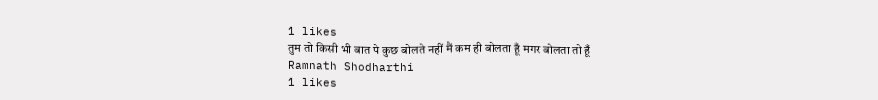1 likes
तुम तो किसी भी बात पे कुछ बोलते नहीं मैं कम ही बोलता हूँ मगर बोलता तो हूँ
Ramnath Shodharthi
1 likes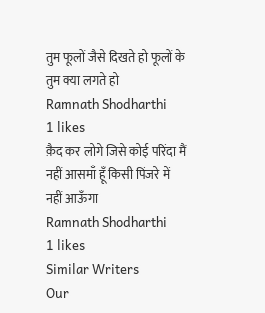तुम फूलों जैसे दिखते हो फूलों के तुम क्या लगते हो
Ramnath Shodharthi
1 likes
क़ैद कर लोगे जिसे कोई परिंदा मैं नहीं आसमाँ हूँ किसी पिंजरे में नहीं आऊँगा
Ramnath Shodharthi
1 likes
Similar Writers
Our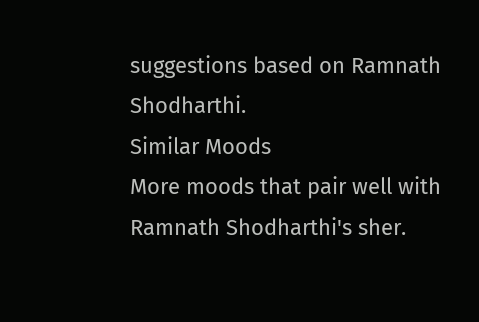suggestions based on Ramnath Shodharthi.
Similar Moods
More moods that pair well with Ramnath Shodharthi's sher.